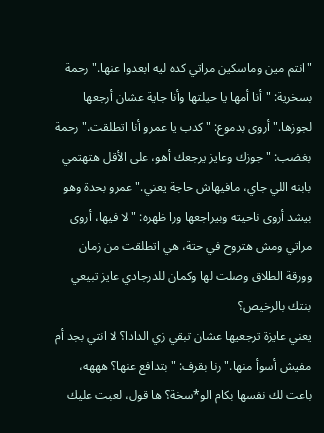"انتم مين وماسكين مراتي كده ليه ابعدوا عنها." رحمة بسخرية: "أنا أمها يا حيلتها وأنا جاية عشان أرجعها لجوزها." أروى بدموع: "كدب يا عمرو أنا اتطلقت." رحمة بغضب: "جوزك وعايز يرجعك أهو، على الأقل هتهتمي بابنه اللي جاي، مافيهاش حاجة يعني." عمرو بحدة وهو بيشد أروى ناحيته وبيراجعها ورا ظهره: "لا فيها، أروى مراتي ومش هتروح في حتة، هي اتطلقت من زمان وورقة الطلاق وصلت لها وكمان للدرجادي عايز تبيعي بنتك بالرخيص؟
يعني عايزة ترجعيها عشان تبقي زي الدادا؟ لا انتي بجد أم مفيش أسوأ منها." رنا بقرف: "بتدافع عنها؟ هههه، باعت لك نفسها بكام الو*سخة؟ ها قول، لعبت عليك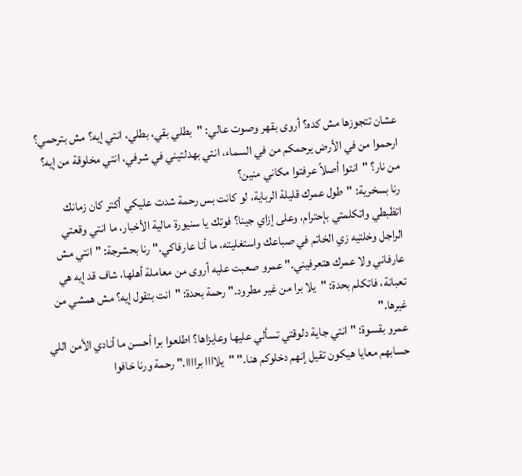عشان تتجوزها مش كده؟ أروى بقهر وصوت عالي: "بطلي بقي، بطلي، انتي إيه؟ مش بترحمي؟ ارحموا من في الأرض يرحمكم من في السماء، انتي بهدلتيني في شرفي، انتي مخلوقة من إيه؟ من نار؟ "انتوا أصلاً عرفتوا مكاني منين؟
رنا بسخرية: "طول عمرك قليلة الرباية، لو كانت بس رحمة شدت عليكي أكتر كان زمانك اتظبطي واتكلمتي بإحترام، وعلى إزاي جينا؟ فوتك يا سنيورة مالية الأخبار، ما انتي وقعتي الراجل وخلتيه زي الخاتم في صباعك واستغليته، ما أنا عارفاكي." رنا بحشرجة: "انتي مش عارفاني ولا عمرك هتعرفيني." عمرو صعبت عليه أروى من معاملة أهلها، شاف قد إيه هي تعبانة، فاتكلم بحدة: "يلا برا من غير مطرود." رحمة بحدة: "انت بتقول إيه؟ مش همشي من غيرها."
عمرو بقسوة: "انتي جاية دلوقتي تسألي عليها وعايزاها؟ اطلعوا برا أحسن ما أنادي الأمن اللي حسابهم معايا هيكون تقيل إنهم دخلوكم هنا." "يلاااا براااا." رحمة ورنا خافوا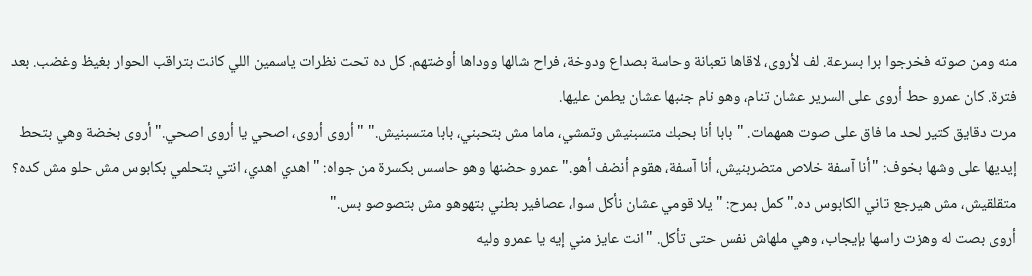منه ومن صوته فخرجوا برا بسرعة. لف لأروى، لاقاها تعبانة وحاسة بصداع ودوخة، فراح شالها ووداها أوضتهم. كل ده تحت نظرات ياسمين اللي كانت بتراقب الحوار بغيظ وغضب. بعد فترة. كان عمرو حط أروى على السرير عشان تنام، وهو نام جنبها عشان يطمن عليها.
مرت دقايق كتير لحد ما فاق على صوت همهمات. "بابا أنا بحبك متسبنيش وتمشي، ماما مش بتحبني، بابا متسبنيش." "أروى أروى، اصحي يا أروى اصحي." أروى بخضة وهي بتحط إيديها على وشها بخوف: "أنا آسفة خلاص متضربنيش، أنا آسفة، هقوم أنضف أهو." عمرو حضنها وهو حاسس بكسرة من جواه: "اهدي اهدي، انتي بتحلمي بكابوس مش حلو مش كده؟ متقلقيش، مش هيرجع تاني الكابوس ده." كمل بمرح: "يلا قومي عشان نأكل سوا، عصافير بطني بتهوهو مش بتصوصو بس."
أروى بصت له وهزت راسها بإيجاب، وهي ملهاش نفس حتى تأكل. "انت عايز مني إيه يا عمرو وليه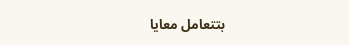بتتعامل معايا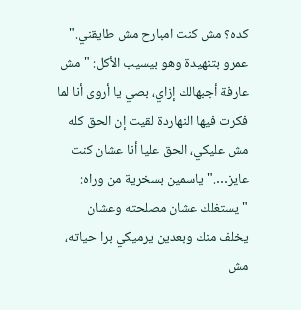كده؟ مش كنت امبارح مش طايقني." عمرو بتنهيدة وهو بيسيب الأكل: "مش عارفة أجبهالك إزاي، بصي يا أروى أنا لما فكرت فيها النهاردة لقيت إن الحق كله مش عليكي، الحق عليا أنا عشان كنت عايز…." ياسمين بسخرية من وراه: "يستغلك عشان مصلحته وعشان يخلف منك وبعدين يرميكي برا حياته، مش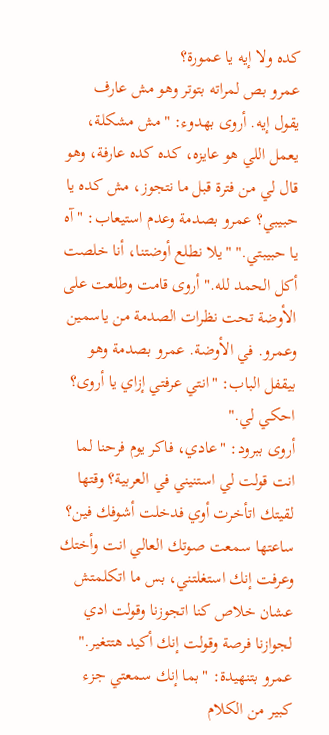كده ولا إيه يا عمورة؟
عمرو بص لمراته بتوتر وهو مش عارف يقول إيه. أروى بهدوء: "مش مشكلة، يعمل اللي هو عايزه، كده كده عارفة، وهو قال لي من فترة قبل ما نتجوز، مش كده يا حبيبي؟ عمرو بصدمة وعدم استيعاب: "آه يا حبيبتي." "يلا نطلع أوضتنا، أنا خلصت أكل الحمد لله." أروى قامت وطلعت على الأوضة تحت نظرات الصدمة من ياسمين وعمرو. في الأوضة. عمرو بصدمة وهو بيقفل الباب: "انتي عرفتي إزاي يا أروى؟ احكي لي."
أروى ببرود: "عادي، فاكر يوم فرحنا لما انت قولت لي استنيني في العربية؟ وقتها لقيتك اتأخرت أوي فدخلت أشوفك فين؟ ساعتها سمعت صوتك العالي انت وأختك وعرفت إنك استغلتني، بس ما اتكلمتش عشان خلاص كنا اتجوزنا وقولت ادي لجوازنا فرصة وقولت إنك أكيد هتتغير." عمرو بتنهيدة: "بما إنك سمعتي جزء كبير من الكلام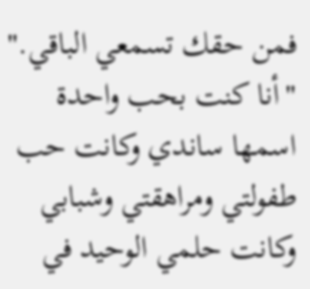فمن حقك تسمعي الباقي."
"أنا كنت بحب واحدة اسمها ساندي وكانت حب طفولتي ومراهقتي وشبابي وكانت حلمي الوحيد في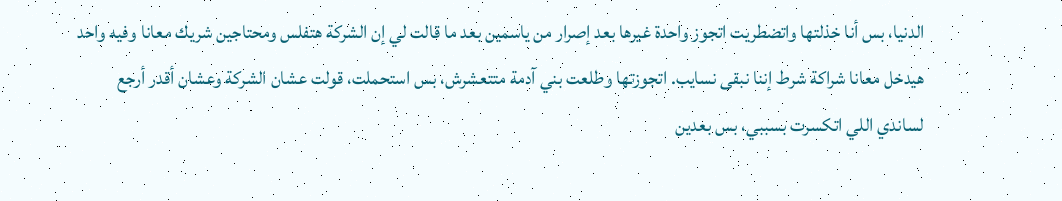الدنيا، بس أنا خذلتها واتضطريت اتجوز واحدة غيرها بعد إصرار من ياسمين بعد ما قالت لي إن الشركة هتفلس ومحتاجين شريك معانا وفيه واحد هيدخل معانا شراكة شرط إننا نبقى نسايب. اتجوزتها وطلعت بني آدمة متتعشرش، بس استحملت، قولت عشان الشركة وعشان أقدر أرجع لساندي اللي اتكسرت بسببي، بس بعدين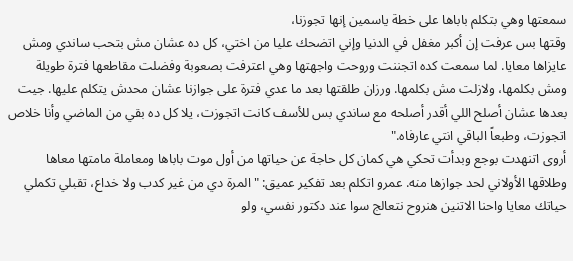سمعتها وهي بتكلم باباها على خطة ياسمين إنها تجوزنا،
وقتها بس عرفت إن أكبر مغفل في الدنيا وإني اتضحك عليا من اختي، كل ده عشان مش بتحب ساندي ومش عايزاها معايا. لما سمعت كده اتجننت وروحت واجهتها وهي اعترفت بصعوبة وفضلت مقاطعها فترة طويلة ومش بكلمها، ولازلت مش بكلمها. ورزان طلقتها بعد ما عدي فترة على جوازنا عشان محدش يتكلم عليها. جيت بعدها عشان أصلح اللي أقدر أصلحه مع ساندي بس للأسف كانت اتجوزت، يلا كل ده بقي من الماضي وأنا خلاص اتجوزت، وطبعاً الباقي انتي عارفاه."
أروى اتنهدت بوجع وبدأت تحكي هي كمان كل حاجة عن حياتها من أول موت باباها ومعاملة مامتها معاها وطلاقها الأولاني لحد جوازها منه. عمرو اتكلم بعد تفكير عميق: "المرة دي من غير كدب ولا خداع، تقبلي تكملي حياتك معايا واحنا الاتنين هنروح نتعالج سوا عند دكتور نفسي، ولو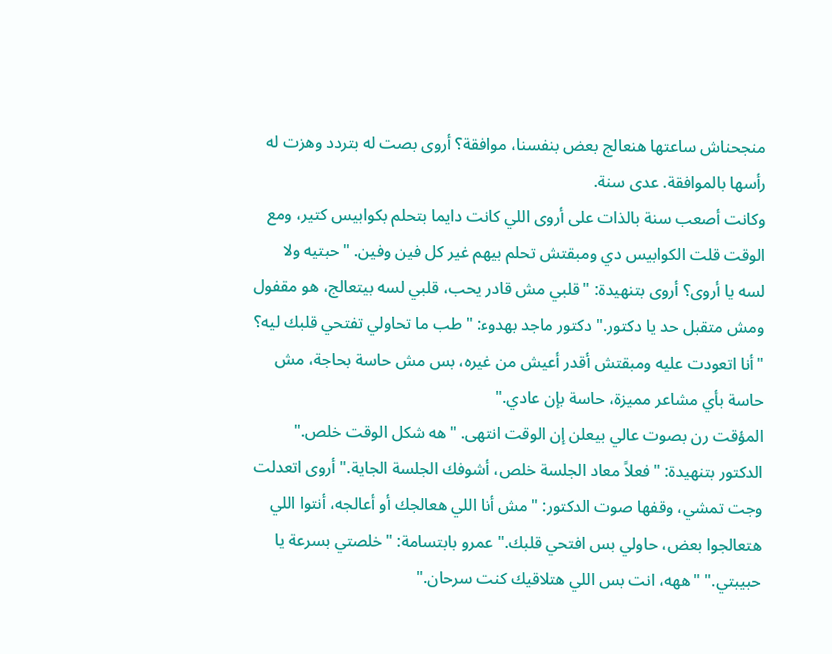منجحناش ساعتها هنعالج بعض بنفسنا، موافقة؟ أروى بصت له بتردد وهزت له رأسها بالموافقة. عدى سنة.
وكانت أصعب سنة بالذات على أروى اللي كانت دايما بتحلم بكوابيس كتير، ومع الوقت قلت الكوابيس دي ومبقتش تحلم بيهم غير كل فين وفين. "حبتيه ولا لسه يا أروى؟ أروى بتنهيدة: "قلبي مش قادر يحب، قلبي لسه بيتعالج، هو مقفول ومش متقبل حد يا دكتور." دكتور ماجد بهدوء: "طب ما تحاولي تفتحي قلبك ليه؟ "أنا اتعودت عليه ومبقتش أقدر أعيش من غيره، بس مش حاسة بحاجة، مش حاسة بأي مشاعر مميزة، حاسة بإن عادي."
المؤقت رن بصوت عالي بيعلن إن الوقت انتهى. "هه شكل الوقت خلص." الدكتور بتنهيدة: "فعلاً معاد الجلسة خلص، أشوفك الجلسة الجاية." أروى اتعدلت وجت تمشي، وقفها صوت الدكتور: "مش أنا اللي هعالجك أو أعالجه، أنتوا اللي هتعالجوا بعض، حاولي بس افتحي قلبك." عمرو بابتسامة: "خلصتي بسرعة يا حبيبتي." "ههه، انت بس اللي هتلاقيك كنت سرحان."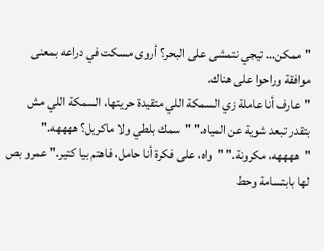"ممكن… تيجي نتمشى على البحر؟ أروى مسكت في دراعه بمعنى موافقة وراحوا على هناك.
"عارف أنا عاملة زي السمكة اللي متقيدة حريتها، السمكة اللي مش بتقدر تبعد شوية عن المياه." "سمك بلطي ولا ماكريل؟ ههههه." "ههههه، مكرونة." "واه، على فكرة أنا حامل، فاهتم بيا كتير." عمرو بص لها بابتسامة وحط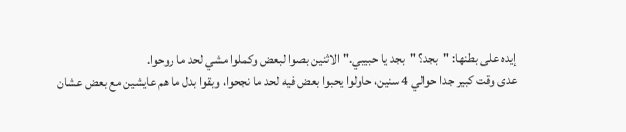إيده على بطنها: "بجد؟ "بجد يا حبيبي." الاثنين بصوا لبعض وكملوا مشي لحد ما روحوا.
عدى وقت كبير جدا حوالي 4 سنين، حاولوا يحبوا بعض فيه لحد ما نجحوا، وبقوا بدل ما هم عايشين مع بعض عشان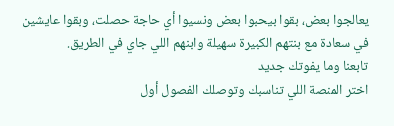يعالجوا بعض، بقوا بيحبوا بعض ونسيوا أي حاجة حصلت، وبقوا عايشين في سعادة مع بنتهم الكبيرة سهيلة وابنهم اللي جاي في الطريق.
تابعنا وما يفوتك جديد
اختر المنصة اللي تناسبك وتوصلك الفصول أول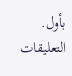بأول.
التعليقات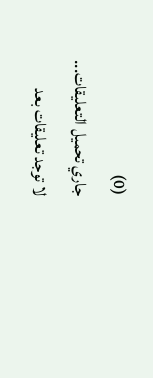(0)
جاري تحميل التعليقات...
لا توجد تعليقات بعد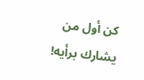كن أول من يشارك برأيه!